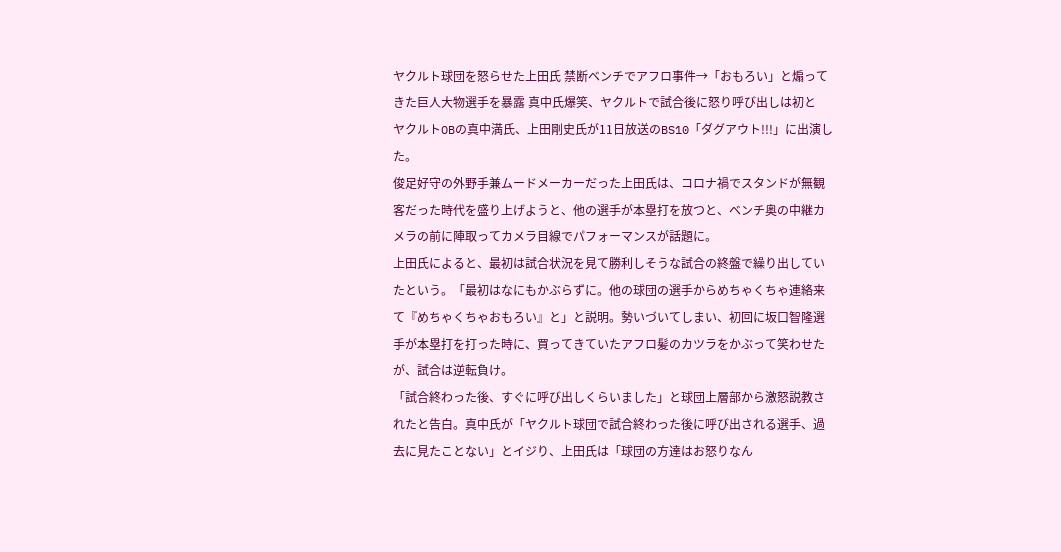ヤクルト球団を怒らせた上田氏 禁断ベンチでアフロ事件→「おもろい」と煽ってきた巨人大物選手を暴露 真中氏爆笑、ヤクルトで試合後に怒り呼び出しは初と
ヤクルトOBの真中満氏、上田剛史氏が11日放送のBS10「ダグアウト!!!」に出演した。
俊足好守の外野手兼ムードメーカーだった上田氏は、コロナ禍でスタンドが無観客だった時代を盛り上げようと、他の選手が本塁打を放つと、ベンチ奥の中継カメラの前に陣取ってカメラ目線でパフォーマンスが話題に。
上田氏によると、最初は試合状況を見て勝利しそうな試合の終盤で繰り出していたという。「最初はなにもかぶらずに。他の球団の選手からめちゃくちゃ連絡来て『めちゃくちゃおもろい』と」と説明。勢いづいてしまい、初回に坂口智隆選手が本塁打を打った時に、買ってきていたアフロ髪のカツラをかぶって笑わせたが、試合は逆転負け。
「試合終わった後、すぐに呼び出しくらいました」と球団上層部から激怒説教されたと告白。真中氏が「ヤクルト球団で試合終わった後に呼び出される選手、過去に見たことない」とイジり、上田氏は「球団の方達はお怒りなん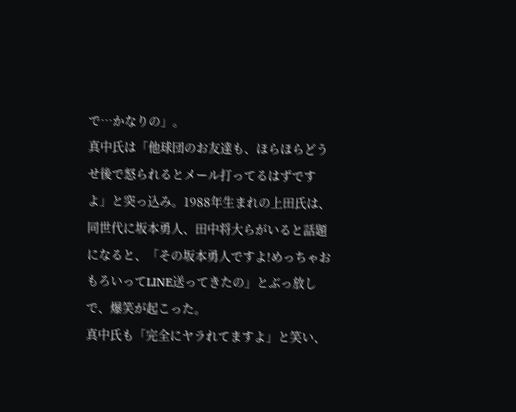で…かなりの」。
真中氏は「他球団のお友達も、ほらほらどうせ後で怒られるとメール打ってるはずですよ」と突っ込み。1988年生まれの上田氏は、同世代に坂本勇人、田中将大らがいると話題になると、「その坂本勇人ですよ!めっちゃおもろいってLINE送ってきたの」とぶっ放しで、爆笑が起こった。
真中氏も「完全にヤラれてますよ」と笑い、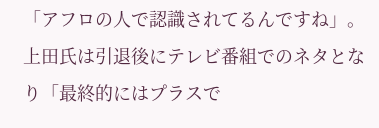「アフロの人で認識されてるんですね」。上田氏は引退後にテレビ番組でのネタとなり「最終的にはプラスで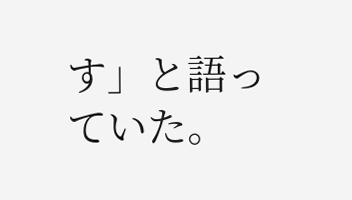す」と語っていた。